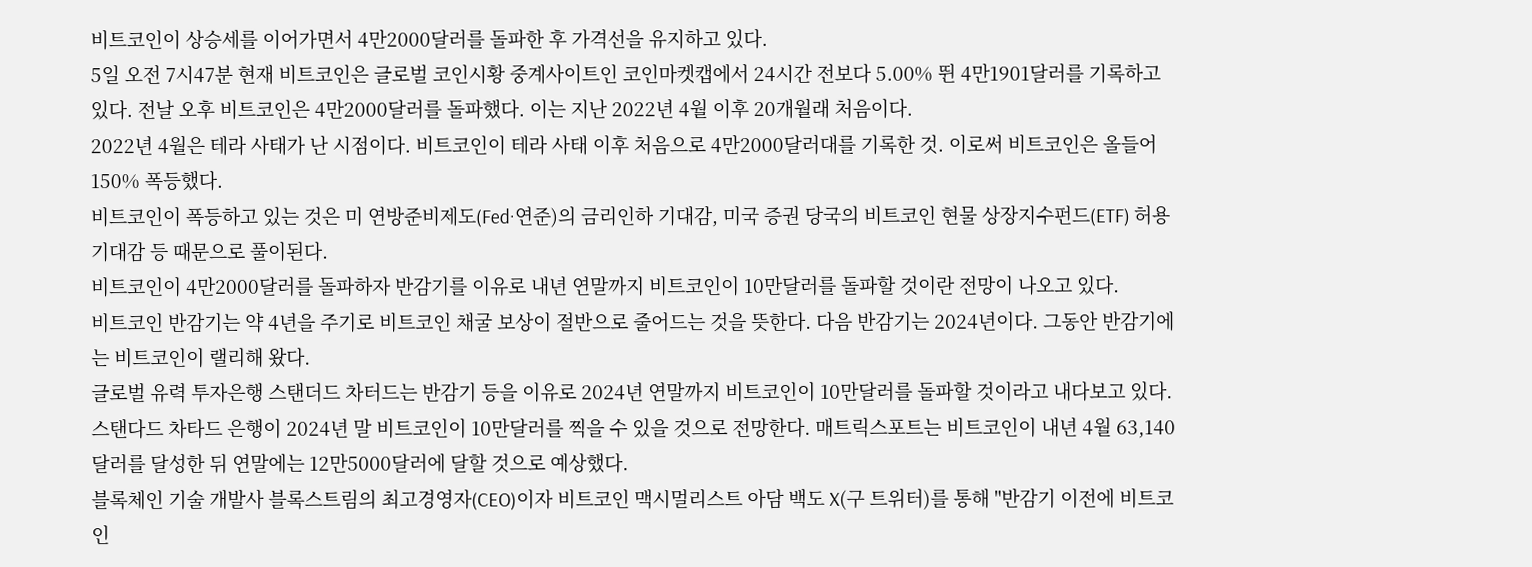비트코인이 상승세를 이어가면서 4만2000달러를 돌파한 후 가격선을 유지하고 있다.
5일 오전 7시47분 현재 비트코인은 글로벌 코인시황 중계사이트인 코인마켓캡에서 24시간 전보다 5.00% 뛴 4만1901달러를 기록하고 있다. 전날 오후 비트코인은 4만2000달러를 돌파했다. 이는 지난 2022년 4월 이후 20개월래 처음이다.
2022년 4월은 테라 사태가 난 시점이다. 비트코인이 테라 사태 이후 처음으로 4만2000달러대를 기록한 것. 이로써 비트코인은 올들어 150% 폭등했다.
비트코인이 폭등하고 있는 것은 미 연방준비제도(Fed·연준)의 금리인하 기대감, 미국 증권 당국의 비트코인 현물 상장지수펀드(ETF) 허용 기대감 등 때문으로 풀이된다.
비트코인이 4만2000달러를 돌파하자 반감기를 이유로 내년 연말까지 비트코인이 10만달러를 돌파할 것이란 전망이 나오고 있다.
비트코인 반감기는 약 4년을 주기로 비트코인 채굴 보상이 절반으로 줄어드는 것을 뜻한다. 다음 반감기는 2024년이다. 그동안 반감기에는 비트코인이 랠리해 왔다.
글로벌 유력 투자은행 스탠더드 차터드는 반감기 등을 이유로 2024년 연말까지 비트코인이 10만달러를 돌파할 것이라고 내다보고 있다.
스탠다드 차타드 은행이 2024년 말 비트코인이 10만달러를 찍을 수 있을 것으로 전망한다. 매트릭스포트는 비트코인이 내년 4월 63,140 달러를 달성한 뒤 연말에는 12만5000달러에 달할 것으로 예상했다.
블록체인 기술 개발사 블록스트림의 최고경영자(CEO)이자 비트코인 맥시멀리스트 아담 백도 X(구 트위터)를 통해 "반감기 이전에 비트코인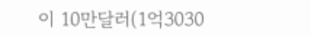이 10만달러(1억3030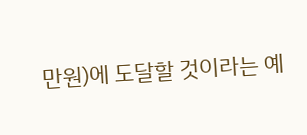만원)에 도달할 것이라는 예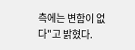측에는 변함이 없다"고 밝혔다.